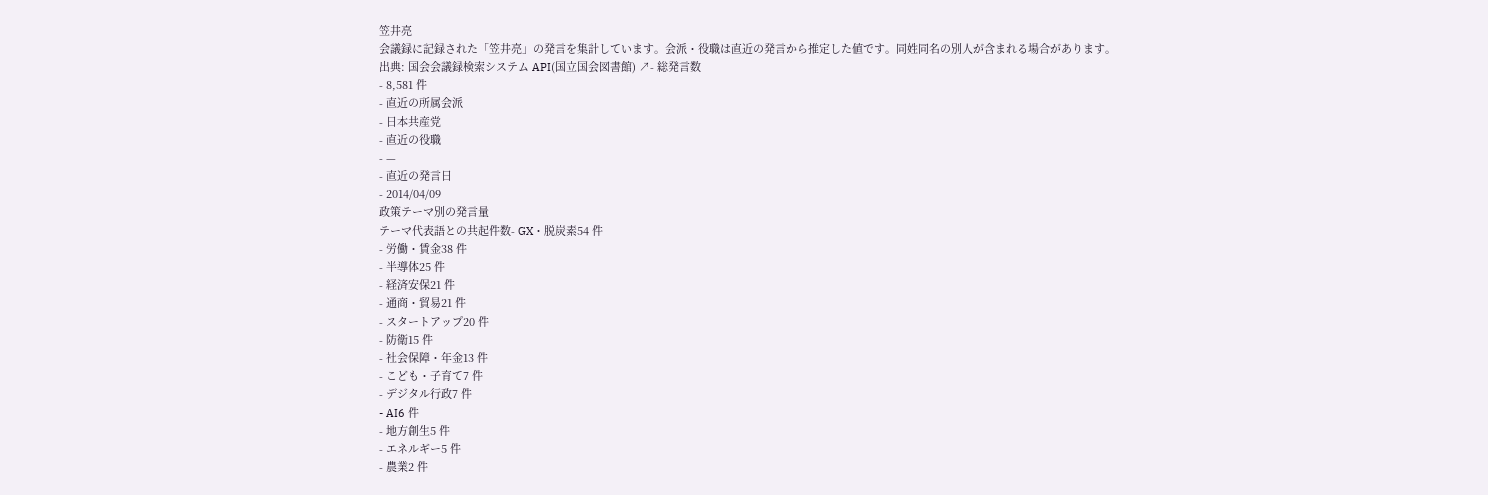笠井亮
会議録に記録された「笠井亮」の発言を集計しています。会派・役職は直近の発言から推定した値です。同姓同名の別人が含まれる場合があります。
出典: 国会会議録検索システム API(国立国会図書館) ↗- 総発言数
- 8,581 件
- 直近の所属会派
- 日本共産党
- 直近の役職
- —
- 直近の発言日
- 2014/04/09
政策テーマ別の発言量
テーマ代表語との共起件数- GX・脱炭素54 件
- 労働・賃金38 件
- 半導体25 件
- 経済安保21 件
- 通商・貿易21 件
- スタートアップ20 件
- 防衛15 件
- 社会保障・年金13 件
- こども・子育て7 件
- デジタル行政7 件
- AI6 件
- 地方創生5 件
- エネルギー5 件
- 農業2 件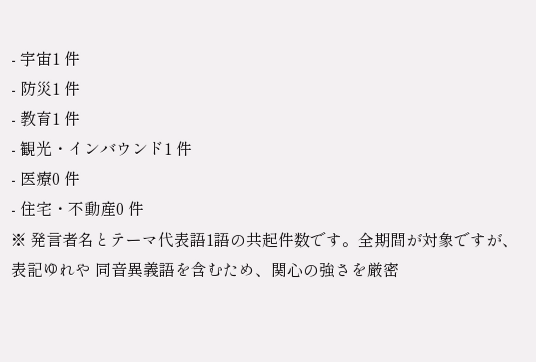- 宇宙1 件
- 防災1 件
- 教育1 件
- 観光・インバウンド1 件
- 医療0 件
- 住宅・不動産0 件
※ 発言者名とテーマ代表語1語の共起件数です。全期間が対象ですが、表記ゆれや 同音異義語を含むため、関心の強さを厳密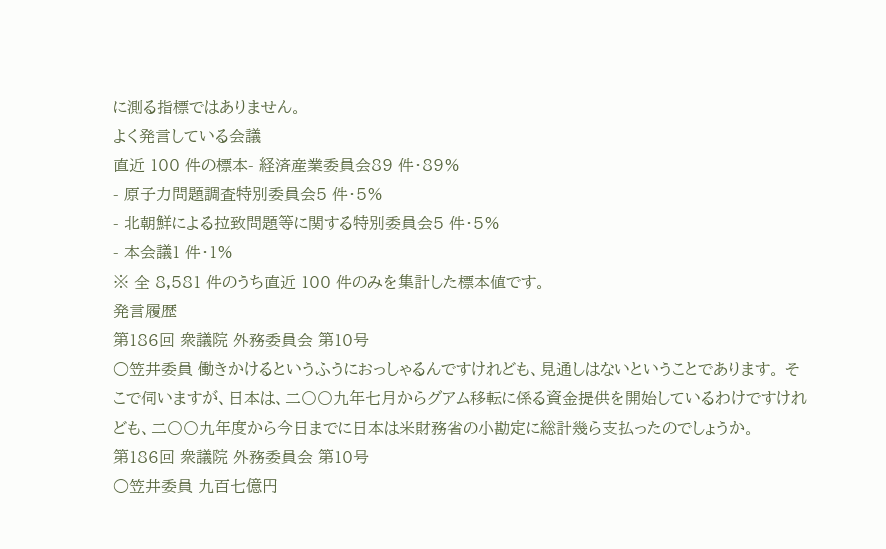に測る指標ではありません。
よく発言している会議
直近 100 件の標本- 経済産業委員会89 件・89%
- 原子力問題調査特別委員会5 件・5%
- 北朝鮮による拉致問題等に関する特別委員会5 件・5%
- 本会議1 件・1%
※ 全 8,581 件のうち直近 100 件のみを集計した標本値です。
発言履歴
第186回 衆議院 外務委員会 第10号
○笠井委員 働きかけるというふうにおっしゃるんですけれども、見通しはないということであります。 そこで伺いますが、日本は、二〇〇九年七月からグアム移転に係る資金提供を開始しているわけですけれども、二〇〇九年度から今日までに日本は米財務省の小勘定に総計幾ら支払ったのでしょうか。
第186回 衆議院 外務委員会 第10号
○笠井委員 九百七億円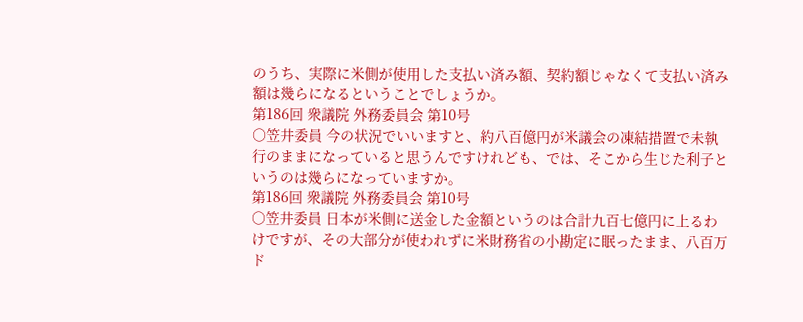のうち、実際に米側が使用した支払い済み額、契約額じゃなくて支払い済み額は幾らになるということでしょうか。
第186回 衆議院 外務委員会 第10号
○笠井委員 今の状況でいいますと、約八百億円が米議会の凍結措置で未執行のままになっていると思うんですけれども、では、そこから生じた利子というのは幾らになっていますか。
第186回 衆議院 外務委員会 第10号
○笠井委員 日本が米側に送金した金額というのは合計九百七億円に上るわけですが、その大部分が使われずに米財務省の小勘定に眠ったまま、八百万ド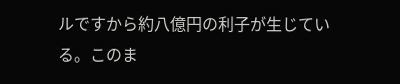ルですから約八億円の利子が生じている。このま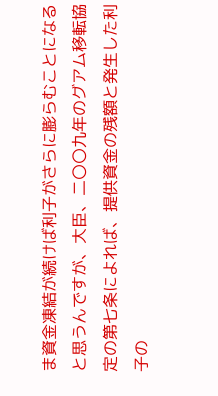ま資金凍結が続けば利子がさらに膨らむことになると思うんですが、大臣、二〇〇九年のグアム移転協定の第七条によれば、提供資金の残額と発生した利子の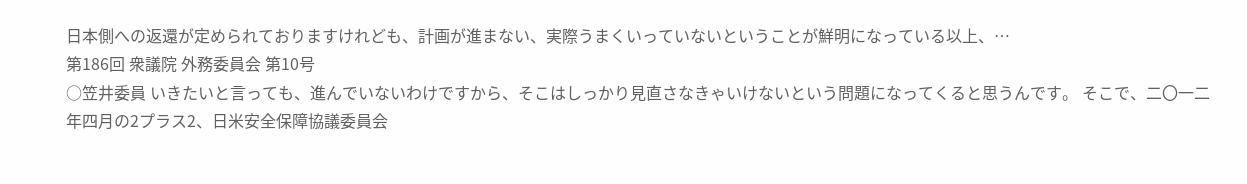日本側への返還が定められておりますけれども、計画が進まない、実際うまくいっていないということが鮮明になっている以上、…
第186回 衆議院 外務委員会 第10号
○笠井委員 いきたいと言っても、進んでいないわけですから、そこはしっかり見直さなきゃいけないという問題になってくると思うんです。 そこで、二〇一二年四月の2プラス2、日米安全保障協議委員会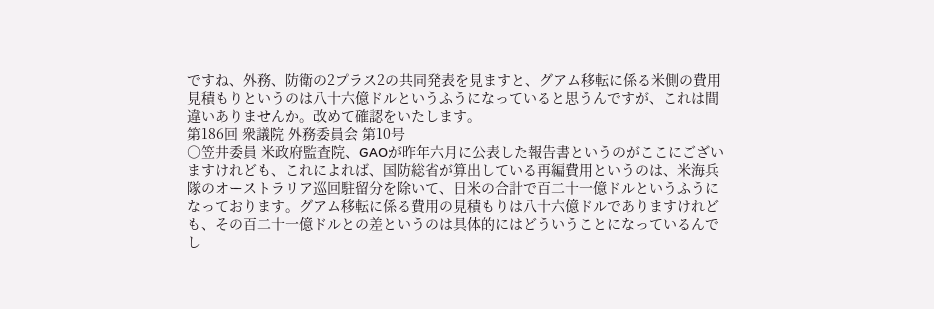ですね、外務、防衛の2プラス2の共同発表を見ますと、グアム移転に係る米側の費用見積もりというのは八十六億ドルというふうになっていると思うんですが、これは間違いありませんか。改めて確認をいたします。
第186回 衆議院 外務委員会 第10号
○笠井委員 米政府監査院、GAOが昨年六月に公表した報告書というのがここにございますけれども、これによれば、国防総省が算出している再編費用というのは、米海兵隊のオーストラリア巡回駐留分を除いて、日米の合計で百二十一億ドルというふうになっております。グアム移転に係る費用の見積もりは八十六億ドルでありますけれども、その百二十一億ドルとの差というのは具体的にはどういうことになっているんでし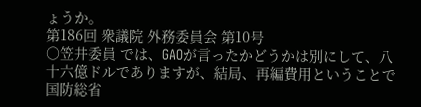ょうか。
第186回 衆議院 外務委員会 第10号
○笠井委員 では、GAOが言ったかどうかは別にして、八十六億ドルでありますが、結局、再編費用ということで国防総省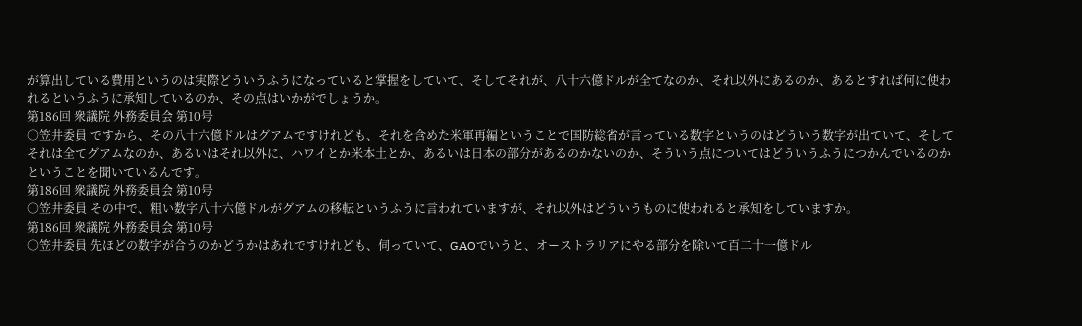が算出している費用というのは実際どういうふうになっていると掌握をしていて、そしてそれが、八十六億ドルが全てなのか、それ以外にあるのか、あるとすれば何に使われるというふうに承知しているのか、その点はいかがでしょうか。
第186回 衆議院 外務委員会 第10号
○笠井委員 ですから、その八十六億ドルはグアムですけれども、それを含めた米軍再編ということで国防総省が言っている数字というのはどういう数字が出ていて、そしてそれは全てグアムなのか、あるいはそれ以外に、ハワイとか米本土とか、あるいは日本の部分があるのかないのか、そういう点についてはどういうふうにつかんでいるのかということを聞いているんです。
第186回 衆議院 外務委員会 第10号
○笠井委員 その中で、粗い数字八十六億ドルがグアムの移転というふうに言われていますが、それ以外はどういうものに使われると承知をしていますか。
第186回 衆議院 外務委員会 第10号
○笠井委員 先ほどの数字が合うのかどうかはあれですけれども、伺っていて、GAOでいうと、オーストラリアにやる部分を除いて百二十一億ドル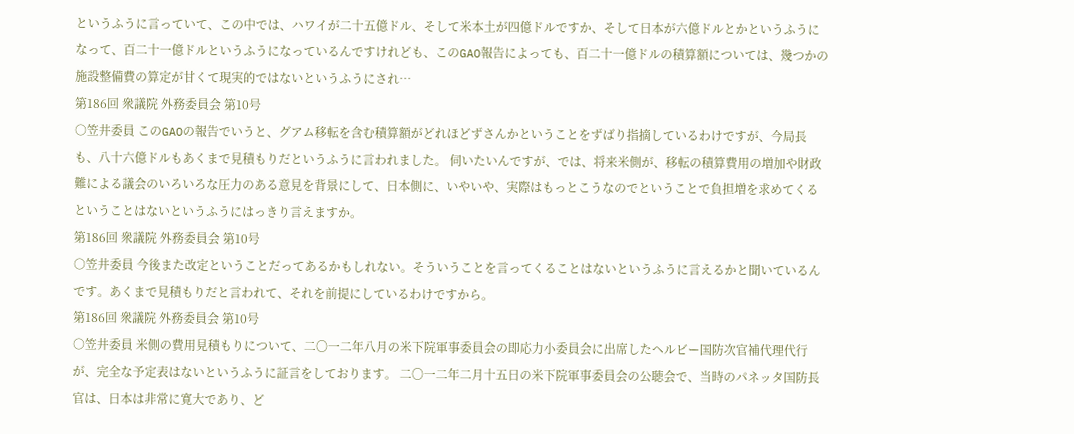というふうに言っていて、この中では、ハワイが二十五億ドル、そして米本土が四億ドルですか、そして日本が六億ドルとかというふうになって、百二十一億ドルというふうになっているんですけれども、このGAO報告によっても、百二十一億ドルの積算額については、幾つかの施設整備費の算定が甘くて現実的ではないというふうにされ…
第186回 衆議院 外務委員会 第10号
○笠井委員 このGAOの報告でいうと、グアム移転を含む積算額がどれほどずさんかということをずばり指摘しているわけですが、今局長も、八十六億ドルもあくまで見積もりだというふうに言われました。 伺いたいんですが、では、将来米側が、移転の積算費用の増加や財政難による議会のいろいろな圧力のある意見を背景にして、日本側に、いやいや、実際はもっとこうなのでということで負担増を求めてくるということはないというふうにはっきり言えますか。
第186回 衆議院 外務委員会 第10号
○笠井委員 今後また改定ということだってあるかもしれない。そういうことを言ってくることはないというふうに言えるかと聞いているんです。あくまで見積もりだと言われて、それを前提にしているわけですから。
第186回 衆議院 外務委員会 第10号
○笠井委員 米側の費用見積もりについて、二〇一二年八月の米下院軍事委員会の即応力小委員会に出席したヘルビー国防次官補代理代行が、完全な予定表はないというふうに証言をしております。 二〇一二年二月十五日の米下院軍事委員会の公聴会で、当時のパネッタ国防長官は、日本は非常に寛大であり、ど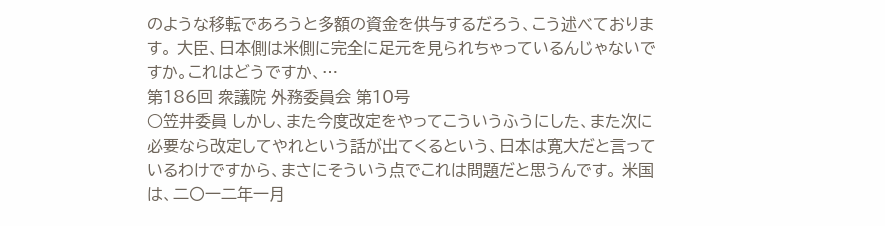のような移転であろうと多額の資金を供与するだろう、こう述べております。 大臣、日本側は米側に完全に足元を見られちゃっているんじゃないですか。これはどうですか、…
第186回 衆議院 外務委員会 第10号
○笠井委員 しかし、また今度改定をやってこういうふうにした、また次に必要なら改定してやれという話が出てくるという、日本は寛大だと言っているわけですから、まさにそういう点でこれは問題だと思うんです。 米国は、二〇一二年一月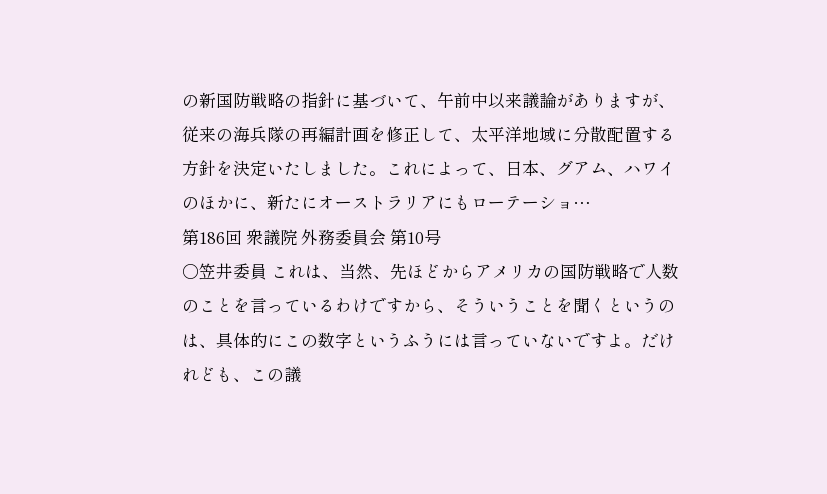の新国防戦略の指針に基づいて、午前中以来議論がありますが、従来の海兵隊の再編計画を修正して、太平洋地域に分散配置する方針を決定いたしました。これによって、日本、グアム、ハワイのほかに、新たにオーストラリアにもローテーショ…
第186回 衆議院 外務委員会 第10号
○笠井委員 これは、当然、先ほどからアメリカの国防戦略で人数のことを言っているわけですから、そういうことを聞くというのは、具体的にこの数字というふうには言っていないですよ。だけれども、この議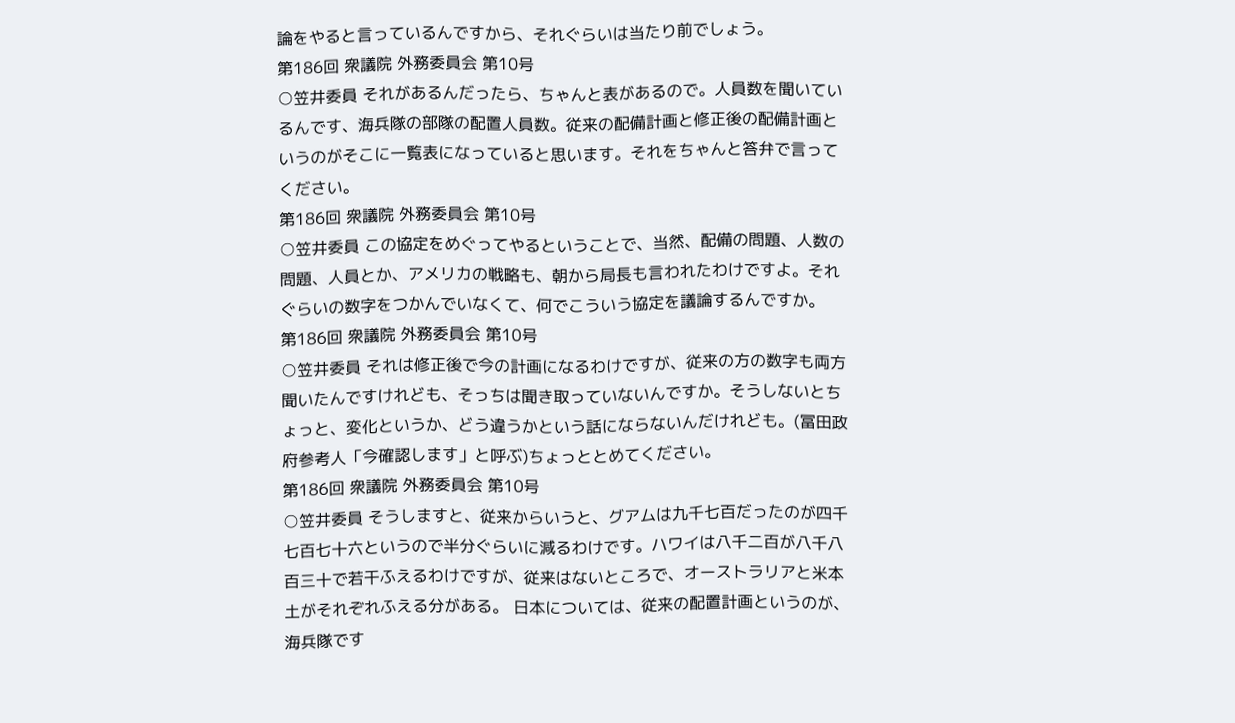論をやると言っているんですから、それぐらいは当たり前でしょう。
第186回 衆議院 外務委員会 第10号
○笠井委員 それがあるんだったら、ちゃんと表があるので。人員数を聞いているんです、海兵隊の部隊の配置人員数。従来の配備計画と修正後の配備計画というのがそこに一覧表になっていると思います。それをちゃんと答弁で言ってください。
第186回 衆議院 外務委員会 第10号
○笠井委員 この協定をめぐってやるということで、当然、配備の問題、人数の問題、人員とか、アメリカの戦略も、朝から局長も言われたわけですよ。それぐらいの数字をつかんでいなくて、何でこういう協定を議論するんですか。
第186回 衆議院 外務委員会 第10号
○笠井委員 それは修正後で今の計画になるわけですが、従来の方の数字も両方聞いたんですけれども、そっちは聞き取っていないんですか。そうしないとちょっと、変化というか、どう違うかという話にならないんだけれども。(冨田政府参考人「今確認します」と呼ぶ)ちょっととめてください。
第186回 衆議院 外務委員会 第10号
○笠井委員 そうしますと、従来からいうと、グアムは九千七百だったのが四千七百七十六というので半分ぐらいに減るわけです。ハワイは八千二百が八千八百三十で若干ふえるわけですが、従来はないところで、オーストラリアと米本土がそれぞれふえる分がある。 日本については、従来の配置計画というのが、海兵隊です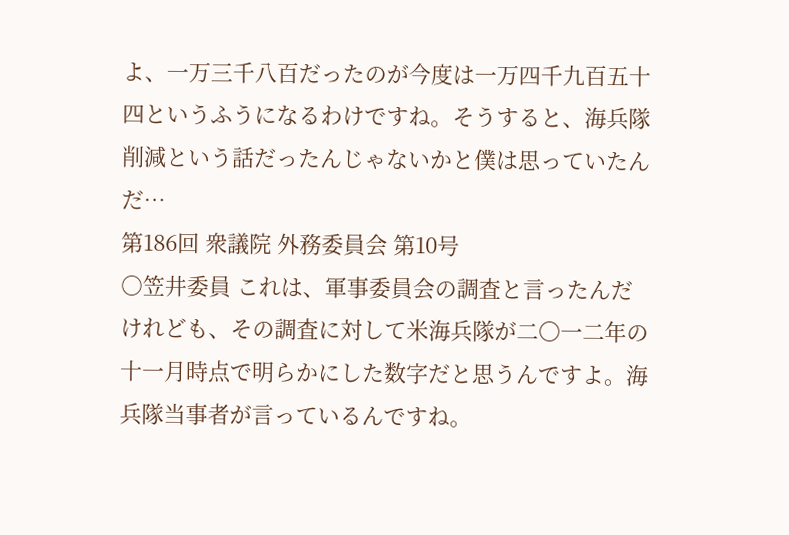よ、一万三千八百だったのが今度は一万四千九百五十四というふうになるわけですね。そうすると、海兵隊削減という話だったんじゃないかと僕は思っていたんだ…
第186回 衆議院 外務委員会 第10号
○笠井委員 これは、軍事委員会の調査と言ったんだけれども、その調査に対して米海兵隊が二〇一二年の十一月時点で明らかにした数字だと思うんですよ。海兵隊当事者が言っているんですね。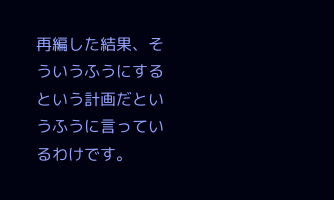再編した結果、そういうふうにするという計画だというふうに言っているわけです。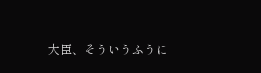大臣、そういうふうに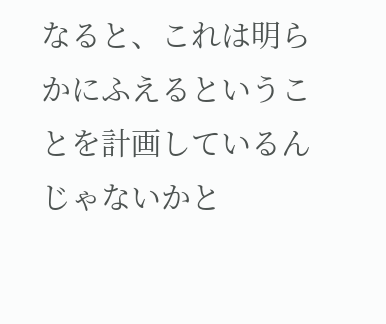なると、これは明らかにふえるということを計画しているんじゃないかと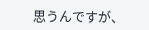思うんですが、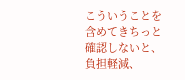こういうことを含めてきちっと確認しないと、負担軽減、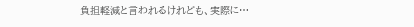負担軽減と言われるけれども、実際に…